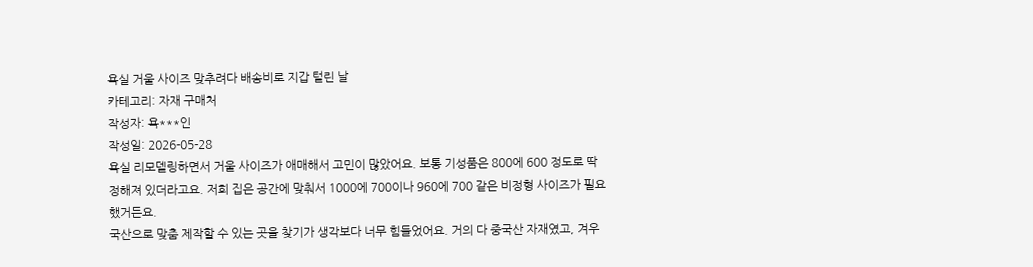욕실 거울 사이즈 맞추려다 배송비로 지갑 털린 날
카테고리: 자재 구매처
작성자: 욕***인
작성일: 2026-05-28
욕실 리모델링하면서 거울 사이즈가 애매해서 고민이 많았어요. 보통 기성품은 800에 600 정도로 딱 정해져 있더라고요. 저희 집은 공간에 맞춰서 1000에 700이나 960에 700 같은 비정형 사이즈가 필요했거든요.
국산으로 맞춤 제작할 수 있는 곳을 찾기가 생각보다 너무 힘들었어요. 거의 다 중국산 자재였고, 겨우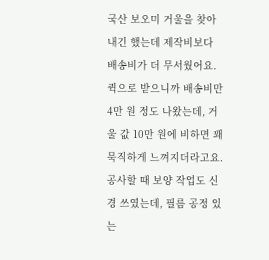국산 보오미 거울을 찾아내긴 했는데 제작비보다 배송비가 더 무서웠어요. 퀵으로 받으니까 배송비만 4만 원 정도 나왔는데, 거울 값 10만 원에 비하면 꽤 묵직하게 느껴지더라고요.
공사할 때 보양 작업도 신경 쓰였는데, 필름 공정 있는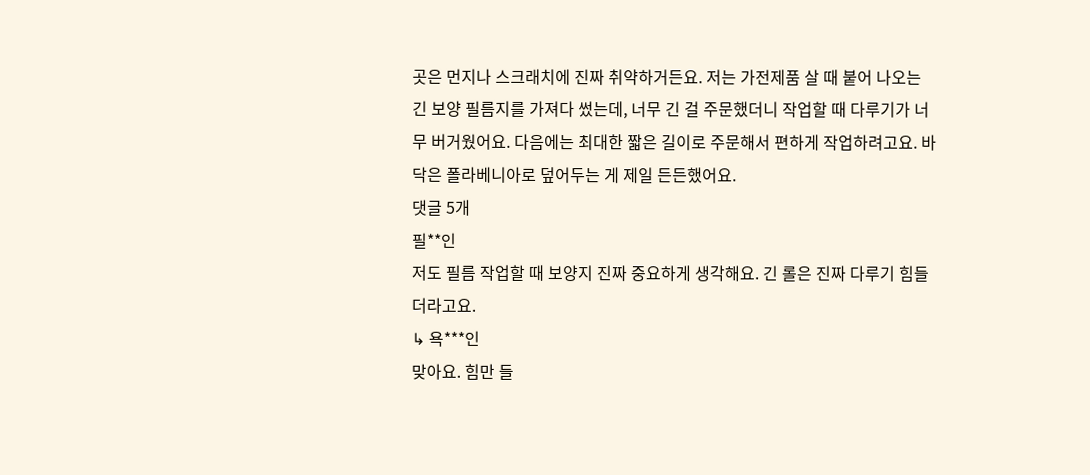곳은 먼지나 스크래치에 진짜 취약하거든요. 저는 가전제품 살 때 붙어 나오는 긴 보양 필름지를 가져다 썼는데, 너무 긴 걸 주문했더니 작업할 때 다루기가 너무 버거웠어요. 다음에는 최대한 짧은 길이로 주문해서 편하게 작업하려고요. 바닥은 폴라베니아로 덮어두는 게 제일 든든했어요.
댓글 5개
필**인
저도 필름 작업할 때 보양지 진짜 중요하게 생각해요. 긴 롤은 진짜 다루기 힘들더라고요.
↳ 욕***인
맞아요. 힘만 들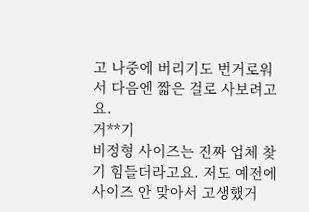고 나중에 버리기도 번거로워서 다음엔 짧은 걸로 사보려고요.
거**기
비정형 사이즈는 진짜 업체 찾기 힘들더라고요. 저도 예전에 사이즈 안 맞아서 고생했거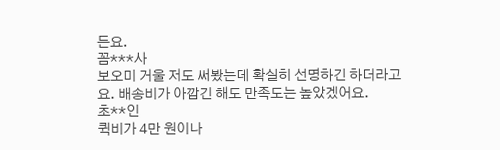든요.
꼼***사
보오미 거울 저도 써봤는데 확실히 선명하긴 하더라고요. 배송비가 아깝긴 해도 만족도는 높았겠어요.
초**인
퀵비가 4만 원이나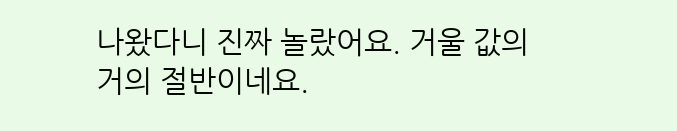나왔다니 진짜 놀랐어요. 거울 값의 거의 절반이네요.